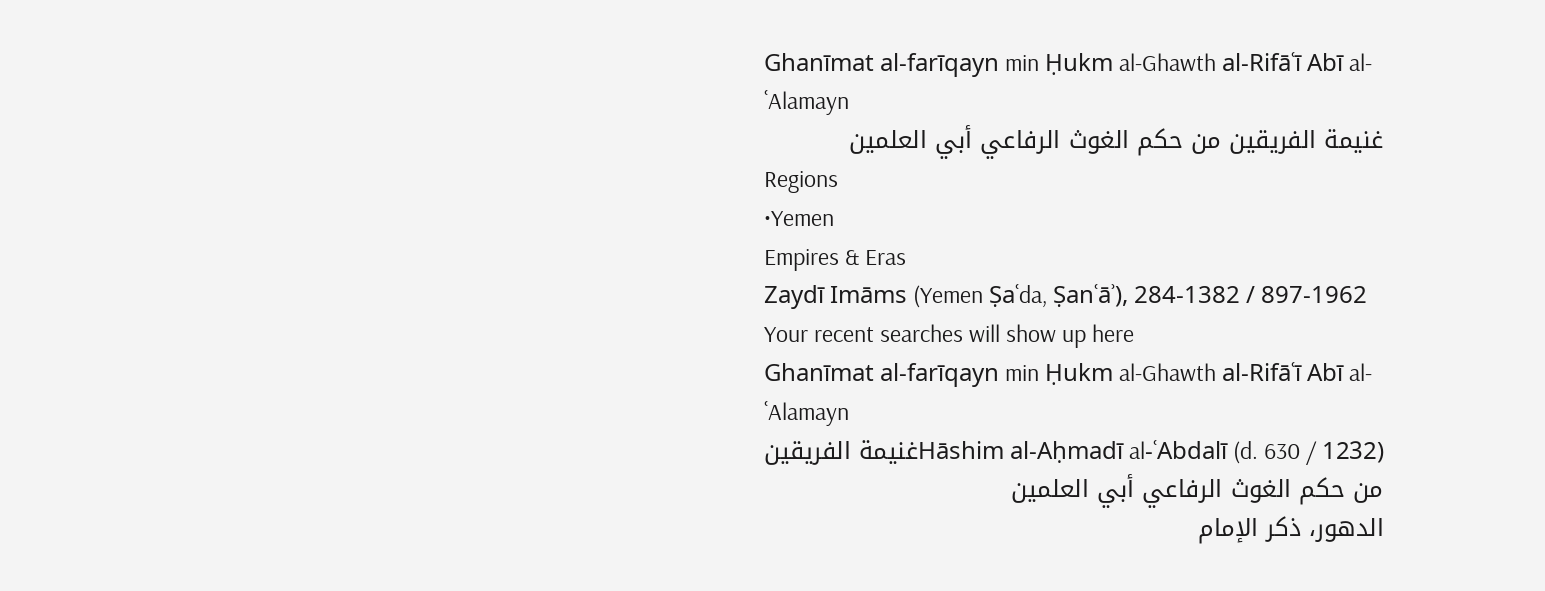Ghanīmat al-farīqayn min Ḥukm al-Ghawth al-Rifāʿī Abī al-ʿAlamayn
غنيمة الفريقين من حكم الغوث الرفاعي أبي العلمين
Regions
•Yemen
Empires & Eras
Zaydī Imāms (Yemen Ṣaʿda, Ṣanʿāʾ), 284-1382 / 897-1962
Your recent searches will show up here
Ghanīmat al-farīqayn min Ḥukm al-Ghawth al-Rifāʿī Abī al-ʿAlamayn
Hāshim al-Aḥmadī al-ʿAbdalī (d. 630 / 1232)غنيمة الفريقين من حكم الغوث الرفاعي أبي العلمين
الدهور، ذكر الإمام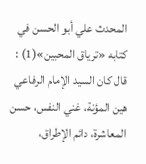المحدث علي أبو الحسن في كتابه «ترياق المحبين»(1) : قال كان السيد الإمام الرفاعي هين المؤنة، غني النفس، حسن المعاشرة، دائم الإطراق،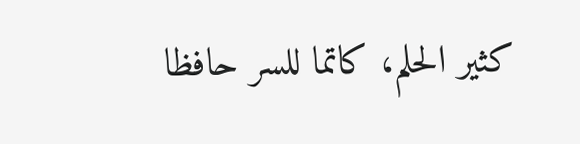كثير الحلم، كاتما للسر حافظا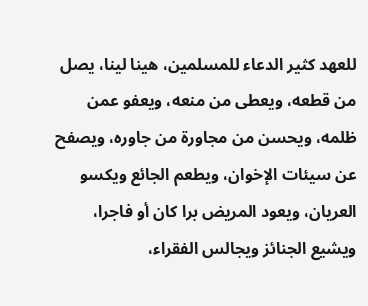للعهد كثير الدعاء للمسلمين، هينا لينا، يصل من قطعه، ويعطى من منعه، ويعفو عمن ظلمه، ويحسن من مجاورة من جاوره، ويصفح عن سيئات الإخوان، ويطعم الجائع ويكسو العريان، ويعود المريض برا كان أو فاجرا، ويشيع الجنائز ويجالس الفقراء،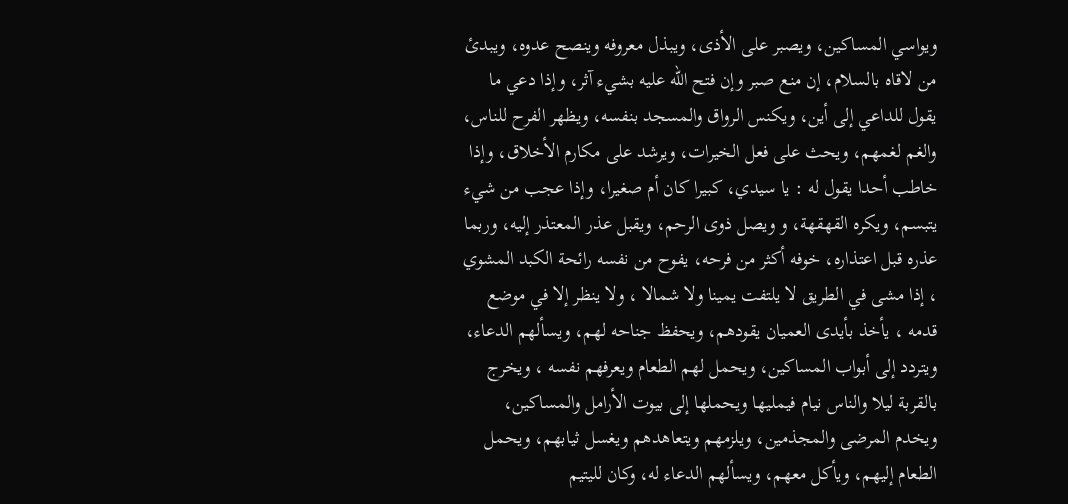ويواسي المساكين، ويصبر على الأذى، ويبذل معروفه وينصح عدوه، ويبدئ من لاقاه بالسلام، إن منع صبر وإن فتح الله عليه بشيء آثر، وإذا دعي ما يقول للداعي إلى أين، ويكنس الرواق والمسجد بنفسه، ويظهر الفرح للناس، والغم لغمهم، ويحث على فعل الخيرات، ويرشد على مكارم الأخلاق، وإذا خاطب أحدا يقول له : يا سيدي، كبيرا كان أم صغيرا، وإذا عجب من شيء يتبسم، ويكره القهقهة، و ويصل ذوى الرحم، ويقبل عذر المعتذر إليه، وربما عذره قبل اعتذاره، خوفه أكثر من فرحه، يفوح من نفسه رائحة الكبد المشوي ، إذا مشى في الطريق لا يلتفت يمينا ولا شمالا ، ولا ينظر إلا في موضع قدمه ، يأخذ بأيدى العميان يقودهم، ويحفظ جناحه لهم، ويسألهم الدعاء، ويتردد إلى أبواب المساكين، ويحمل لهم الطعام ويعرفهم نفسه ، ويخرج بالقربة ليلا والناس نيام فيمليها ويحملها إلى بيوت الأرامل والمساكين، ويخدم المرضى والمجذمين، ويلزمهم ويتعاهدهم ويغسل ثيابهم، ويحمل الطعام إليهم، ويأكل معهم، ويسألهم الدعاء له، وكان لليتيم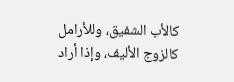كالأب الشفيق، وللأرامل كالزوج الأليف، وإذا أراد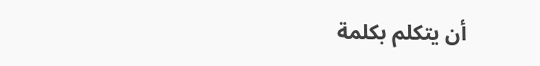أن يتكلم بكلمة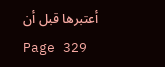أعتبرها قبل أن
Page 329